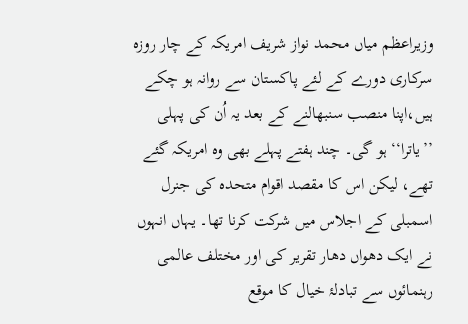وزیراعظم میاں محمد نواز شریف امریکہ کے چار روزہ سرکاری دورے کے لئے پاکستان سے روانہ ہو چکے ہیں،اپنا منصب سنبھالنے کے بعد یہ اُن کی پہلی ’’یاترا‘‘ ہو گی۔ چند ہفتے پہلے بھی وہ امریکہ گئے تھے، لیکن اس کا مقصد اقوام متحدہ کی جنرل اسمبلی کے اجلاس میں شرکت کرنا تھا۔ یہاں انہوں نے ایک دھواں دھار تقریر کی اور مختلف عالمی رہنمائوں سے تبادلۂ خیال کا موقع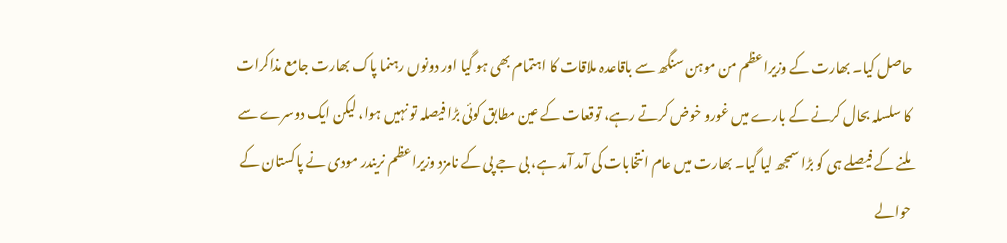حاصل کیا۔ بھارت کے وزیراعظم من موہن سنگھ سے باقاعدہ ملاقات کا اہتمام بھی ہو گیا اور دونوں رہنما پاک بھارت جامع مذاکرات کا سلسلہ بحال کرنے کے بارے میں غورو خوض کرتے رہے، توقعات کے عین مطابق کوئی بڑا فیصلہ تو نہیں ہوا، لیکن ایک دوسرے سے ملنے کے فیصلے ہی کو بڑا سمجھ لیا گیا۔ بھارت میں عام انتخابات کی آمد آمد ہے، بی جے پی کے نامزد وزیراعظم نریندر مودی نے پاکستان کے حوالے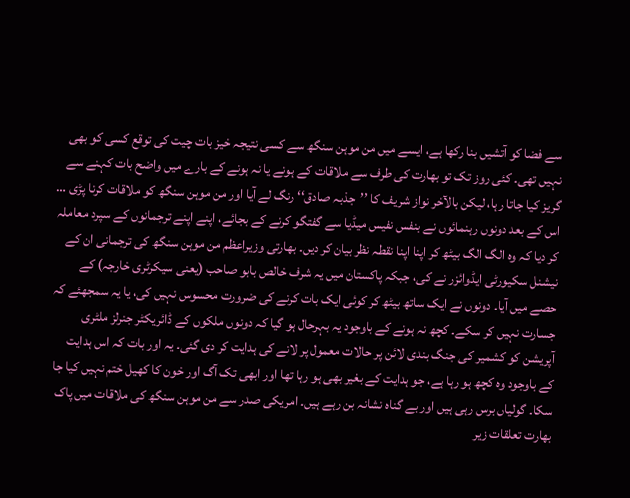سے فضا کو آتشیں بنا رکھا ہے، ایسے میں من موہن سنگھ سے کسی نتیجہ خیز بات چیت کی توقع کسی کو بھی نہیں تھی۔ کئی روز تک تو بھارت کی طرف سے ملاقات کے ہونے یا نہ ہونے کے بارے میں واضح بات کہنے سے گریز کیا جاتا رہا، لیکن بالآخر نواز شریف کا ’’جذبہ صادق‘‘ رنگ لے آیا اور من موہن سنگھ کو ملاقات کرنا پڑی … اس کے بعد دونوں رہنمائوں نے بنفس نفیس میڈیا سے گفتگو کرنے کے بجائے، اپنے اپنے ترجمانوں کے سپرد معاملہ کر دیا کہ وہ الگ الگ بیٹھ کر اپنا اپنا نقطہ نظر بیان کر دیں۔ بھارتی وزیراعظم من موہن سنگھ کی ترجمانی ان کے نیشنل سکیورٹی ایڈوائزر نے کی، جبکہ پاکستان میں یہ شرف خالص بابو صاحب (یعنی سیکرٹری خارجہ) کے حصے میں آیا۔ دونوں نے ایک ساتھ بیٹھ کر کوئی ایک بات کرنے کی ضرورت محسوس نہیں کی، یا یہ سمجھئے کہ جسارت نہیں کر سکے۔ کچھ نہ ہونے کے باوجود یہ بہرحال ہو گیا کہ دونوں ملکوں کے ڈائریکٹر جنرلز ملٹری آپریشن کو کشمیر کی جنگ بندی لائن پر حالات معمول پر لانے کی ہدایت کر دی گئی۔ یہ اور بات کہ اس ہدایت کے باوجود وہ کچھ ہو رہا ہے، جو ہدایت کے بغیر بھی ہو رہا تھا اور ابھی تک آگ اور خون کا کھیل ختم نہیں کیا جا سکا۔ گولیاں برس رہی ہیں اور بے گناہ نشانہ بن رہے ہیں۔ امریکی صدر سے من موہن سنگھ کی ملاقات میں پاک بھارت تعلقات زیر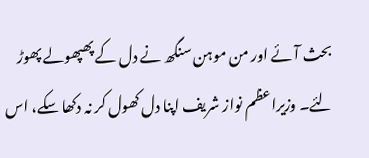بحث آئے اور من موہن سنگھ نے دل کے پھپھولے پھوڑ لئے۔ وزیراعظم نواز شریف اپنا دل کھول کر نہ دکھا سکے، اس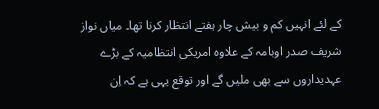کے لئے انہیں کم و بیش چار ہفتے انتظار کرنا تھا۔ میاں نواز شریف صدر اوبامہ کے علاوہ امریکی انتظامیہ کے بڑے عہدیداروں سے بھی ملیں گے اور توقع یہی ہے کہ اِن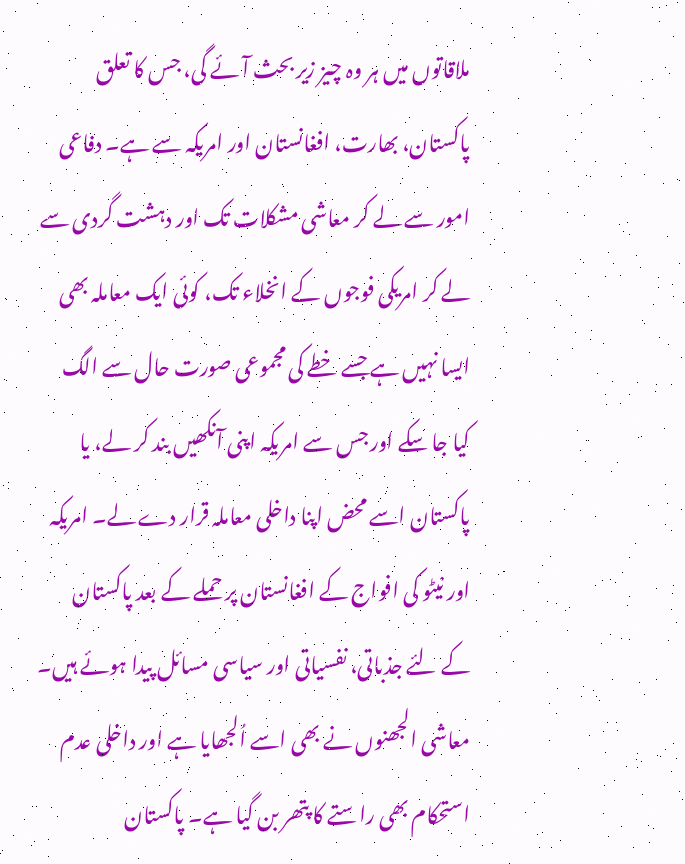ملاقاتوں میں ہر وہ چیز زیر بحث آئے گی، جس کا تعلق پاکستان، بھارت، افغانستان اور امریکہ سے ہے۔ دفاعی امور سے لے کر معاشی مشکلات تک اور دہشت گردی سے لے کر امریکی فوجوں کے انخلاء تک، کوئی ایک معاملہ بھی ایسا نہیں ہے جسے خطے کی مجموعی صورت حال سے الگ کیا جا سکے اور جس سے امریکہ اپنی آنکھیں بند کر لے، یا پاکستان اسے محض اپنا داخلی معاملہ قرار دے لے۔ امریکہ اور نیٹو کی افواج کے افغانستان پر حملے کے بعد پاکستان کے لئے جذباتی، نفسیاتی اور سیاسی مسائل پیدا ہوئے ہیں۔ معاشی الجھنوں نے بھی اسے اُلجھایا ہے اور داخلی عدم استحکام بھی راستے کا پتھر بن گیا ہے۔ پاکستان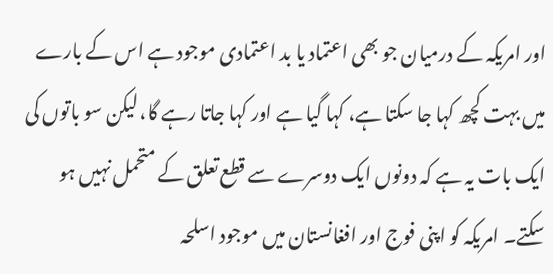اور امریکہ کے درمیان جو بھی اعتماد یا بد اعتمادی موجود ہے اس کے بارے میں بہت کچھ کہا جا سکتا ہے، کہا گیا ہے اور کہا جاتا رہے گا، لیکن سو باتوں کی ایک بات یہ ہے کہ دونوں ایک دوسرے سے قطع تعلق کے متحمل نہیں ہو سکتے۔ امریکہ کو اپنی فوج اور افغانستان میں موجود اسلحہ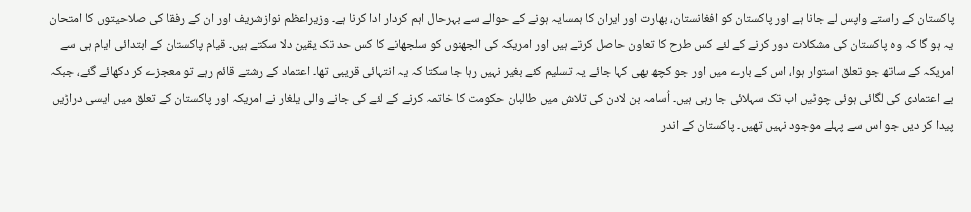پاکستان کے راستے واپس لے جانا ہے اور پاکستان کو افغانستان، بھارت اور ایران کا ہمسایہ ہونے کے حوالے سے بہرحال اہم کردار ادا کرنا ہے۔ وزیراعظم نوازشریف اور ان کے رفقا کی صلاحیتوں کا امتحان یہ ہو گا کہ وہ پاکستان کی مشکلات دور کرنے کے لئے کس طرح کا تعاون حاصل کرتے ہیں اور امریکہ کی الجھنوں کو سلجھانے کا کس حد تک یقین دلا سکتے ہیں۔ قیام پاکستان کے ابتدائی ایام ہی سے امریکہ کے ساتھ جو تعلق استوار ہوا، اس کے بارے میں اور جو کچھ بھی کہا جائے یہ تسلیم کئے بغیر نہیں رہا جا سکتا کہ یہ انتہائی قریبی تھا۔ اعتماد کے رشتے قائم رہے تو معجزے کر دکھائے گئے، جبکہ بے اعتمادی کی لگائی ہوئی چوٹیں اب تک سہلائی جا رہی ہیں۔ اُسامہ بن لادن کی تلاش میں طالبان حکومت کا خاتمہ کرنے کے لئے کی جانے والی یلغار نے امریکہ اور پاکستان کے تعلق میں ایسی دراڑیں پیدا کر دیں جو اس سے پہلے موجود نہیں تھیں۔ پاکستان کے اندر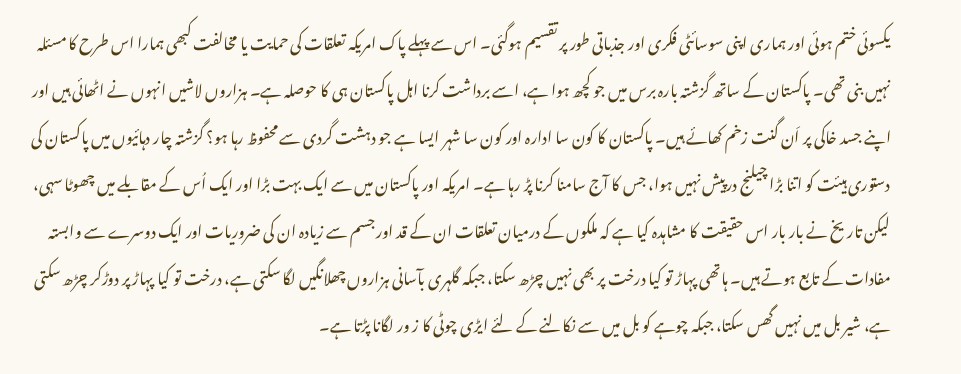یکسوئی ختم ہوئی اور ہماری اپنی سوسائٹی فکری اور جذباتی طور پر تقسیم ہوگئی۔ اس سے پہلے پاک امریکہ تعلقات کی حمایت یا مخالفت کبھی ہمارا اس طرح کا مسئلہ نہیں بنی تھی۔ پاکستان کے ساتھ گزشتہ بارہ برس میں جو کچھ ہوا ہے، اسے برداشت کرنا اہل پاکستان ہی کا حوصلہ ہے۔ ہزاروں لاشیں انہوں نے اٹھائی ہیں اور اپنے جسد خاکی پر اَن گنت زخم کھائے ہیں۔ پاکستان کا کون سا ادارہ اور کون سا شہر ایسا ہے جو دہشت گردی سے محفوظ رہا ہو؟ گزشتہ چار دہائیوں میں پاکستان کی دستوری ہیئت کو اتنا بڑا چیلنج درپیش نہیں ہوا، جس کا آج سامنا کرنا پڑ رہا ہے۔ امریکہ اور پاکستان میں سے ایک بہت بڑا اور ایک اُس کے مقابلے میں چھوٹا سہی، لیکن تاریخ نے بار بار اس حقیقت کا مشاہدہ کیا ہے کہ ملکوں کے درمیان تعلقات ان کے قد اور جسم سے زیادہ ان کی ضروریات اور ایک دوسرے سے وابستہ مفادات کے تابع ہوتے ہیں۔ ہاتھی پہاڑ تو کیا درخت پر بھی نہیں چڑھ سکتا، جبکہ گلہری بآسانی ہزاروں چھلانگیں لگا سکتی ہے، درخت تو کیا پہاڑ پر دوڑکر چڑھ سکتی ہے، شیر بل میں نہیں گھس سکتا، جبکہ چوہے کو بل میں سے نکالنے کے لئے ایڑی چوٹی کا ز ور لگانا پڑتا ہے۔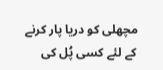مچھلی کو دریا پار کرنے کے لئے کسی پُل کی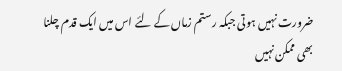ضرورت نہیں ہوتی جبکہ رستم زماں کے لئے اس میں ایک قدم چلنا بھی ممکن نہیں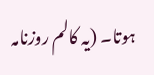ہوتا۔ (یہ کالم روزنامہ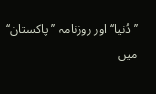’’دُنیا‘‘ اور روزنامہ ’’پاکستان‘‘ میں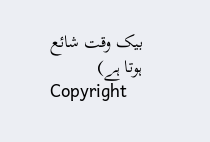بیک وقت شائع ہوتا ہے)
Copyright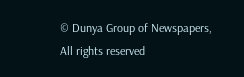© Dunya Group of Newspapers, All rights reserved